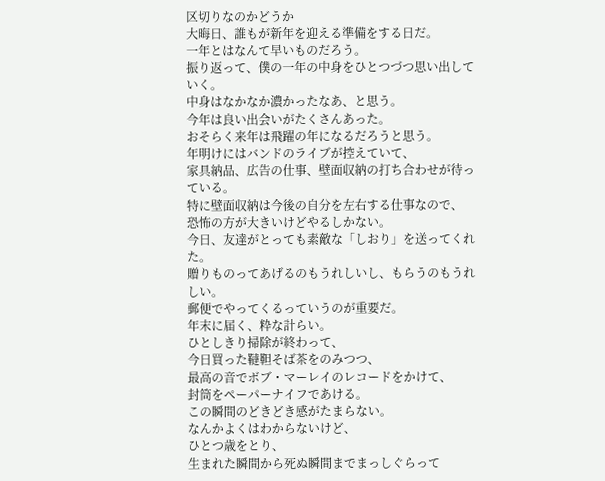区切りなのかどうか
大晦日、誰もが新年を迎える準備をする日だ。
一年とはなんて早いものだろう。
振り返って、僕の一年の中身をひとつづつ思い出していく。
中身はなかなか濃かったなあ、と思う。
今年は良い出会いがたくさんあった。
おそらく来年は飛躍の年になるだろうと思う。
年明けにはバンドのライブが控えていて、
家具納品、広告の仕事、壁面収納の打ち合わせが待っている。
特に壁面収納は今後の自分を左右する仕事なので、
恐怖の方が大きいけどやるしかない。
今日、友達がとっても素敵な「しおり」を送ってくれた。
贈りものってあげるのもうれしいし、もらうのもうれしい。
郵便でやってくるっていうのが重要だ。
年末に届く、粋な計らい。
ひとしきり掃除が終わって、
今日買った韃靼そば茶をのみつつ、
最高の音でボブ・マーレイのレコードをかけて、
封筒をペーパーナイフであける。
この瞬間のどきどき感がたまらない。
なんかよくはわからないけど、
ひとつ歳をとり、
生まれた瞬間から死ぬ瞬間までまっしぐらって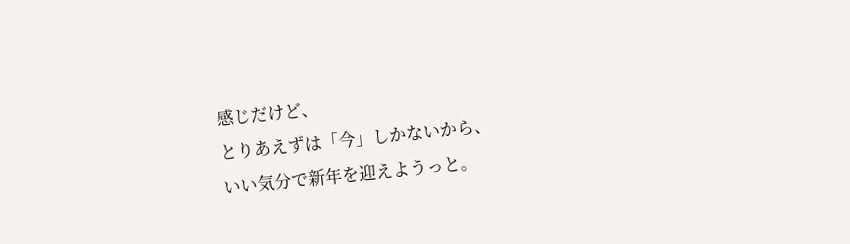感じだけど、
とりあえずは「今」しかないから、
いい気分で新年を迎えようっと。